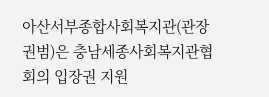아산서부종합사회복지관(관장 권범)은 충남세종사회복지관협회의 입장권 지원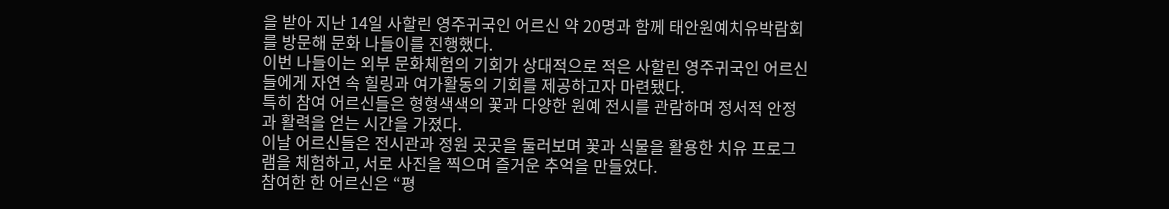을 받아 지난 14일 사할린 영주귀국인 어르신 약 20명과 함께 태안원예치유박람회를 방문해 문화 나들이를 진행했다.
이번 나들이는 외부 문화체험의 기회가 상대적으로 적은 사할린 영주귀국인 어르신들에게 자연 속 힐링과 여가활동의 기회를 제공하고자 마련됐다.
특히 참여 어르신들은 형형색색의 꽃과 다양한 원예 전시를 관람하며 정서적 안정과 활력을 얻는 시간을 가졌다.
이날 어르신들은 전시관과 정원 곳곳을 둘러보며 꽃과 식물을 활용한 치유 프로그램을 체험하고, 서로 사진을 찍으며 즐거운 추억을 만들었다.
참여한 한 어르신은 “평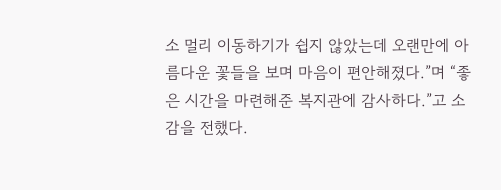소 멀리 이동하기가 쉽지 않았는데 오랜만에 아름다운 꽃들을 보며 마음이 편안해졌다.”며 “좋은 시간을 마련해준 복지관에 감사하다.”고 소감을 전했다.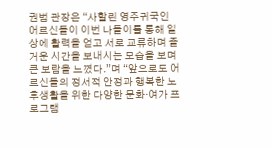권범 관장은 “사할린 영주귀국인 어르신들이 이번 나들이를 통해 일상에 활력을 얻고 서로 교류하며 즐거운 시간을 보내시는 모습을 보며 큰 보람을 느꼈다.”며 “앞으로도 어르신들의 정서적 안정과 행복한 노후생활을 위한 다양한 문화·여가 프로그램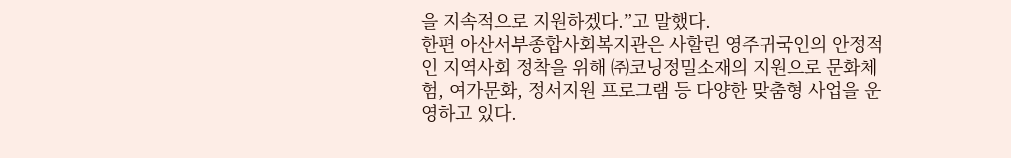을 지속적으로 지원하겠다.”고 말했다.
한편 아산서부종합사회복지관은 사할린 영주귀국인의 안정적인 지역사회 정착을 위해 ㈜코닝정밀소재의 지원으로 문화체험, 여가문화, 정서지원 프로그램 등 다양한 맞춤형 사업을 운영하고 있다.